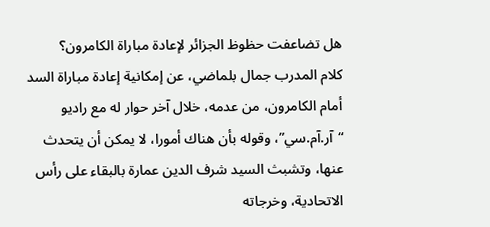هل تضاعفت حظوظ الجزائر لإعادة مباراة الكامرون؟
كلام المدرب جمال بلماضي، عن إمكانية إعادة مباراة السد أمام الكامرون، من عدمه، خلال آخر حوار له مع راديو “آر.آم.سي”، وقوله بأن هناك أمورا، لا يمكن أن يتحدث عنها، وتشبث السيد شرف الدين عمارة بالبقاء على رأس الاتحادية، وخرجاته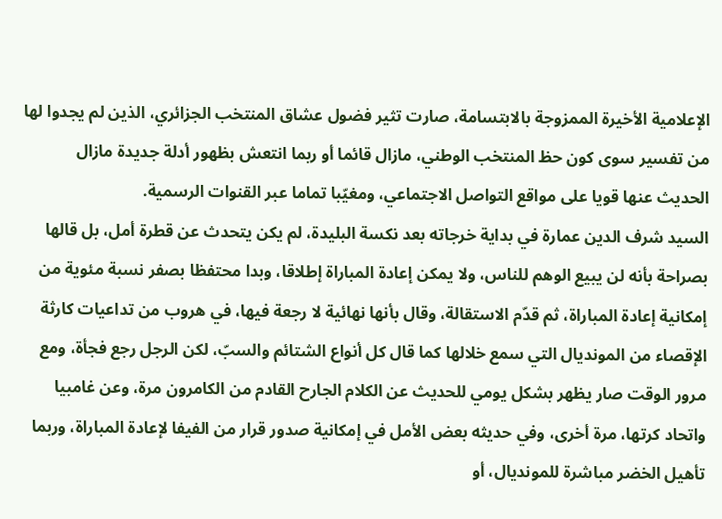الإعلامية الأخيرة الممزوجة بالابتسامة، صارت تثير فضول عشاق المنتخب الجزائري، الذين لم يجدوا لها من تفسير سوى كون حظ المنتخب الوطني، مازال قائما أو ربما انتعش بظهور أدلة جديدة مازال الحديث عنها قويا على مواقع التواصل الاجتماعي، ومغيّبا تماما عبر القنوات الرسمية.
السيد شرف الدين عمارة في بداية خرجاته بعد نكسة البليدة، لم يكن يتحدث عن قطرة أمل، بل قالها بصراحة بأنه لن يبيع الوهم للناس، ولا يمكن إعادة المباراة إطلاقا، وبدا محتفظا بصفر نسبة مئوية من إمكانية إعادة المباراة، ثم قدّم الاستقالة، وقال بأنها نهائية لا رجعة فيها، في هروب من تداعيات كارثة الإقصاء من المونديال التي سمع خلالها كما قال كل أنواع الشتائم والسبّ، لكن الرجل رجع فجأة، ومع مرور الوقت صار يظهر بشكل يومي للحديث عن الكلام الجارح القادم من الكامرون مرة، وعن غامبيا واتحاد كرتها، مرة أخرى، وفي حديثه بعض الأمل في إمكانية صدور قرار من الفيفا لإعادة المباراة، وربما تأهيل الخضر مباشرة للمونديال، أو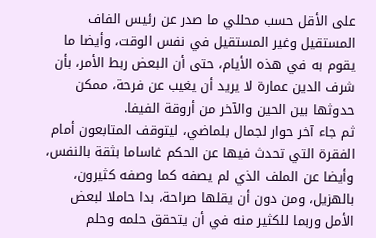على الأقل حسب محللي ما صدر عن رئيس الفاف المستقيل وغير المستقيل في نفس الوقت، وأيضا ما يقوم به في هذه الأيام، حتى أن البعض ربط الأمر، بأن شرف الدين عمارة لا يريد أن يغيب عن فرحة، ممكن حدوثها بين الحين والآخر من أروقة الفيفا.
ثم جاء آخر حوار لجمال بلماضي، ليتوقف المتابعون أمام الفقرة التي تحدث فيها عن الحكم غاساما بثقة بالنفس، وأيضا عن الملف الذي لم يصفه كما وصفه كثيرون، بالهزيل، ومن دون أن يقلها صراحة، بدا حاملا لبعض الأمل وربما للكثير منه في أن يتحقق حلمه وحلم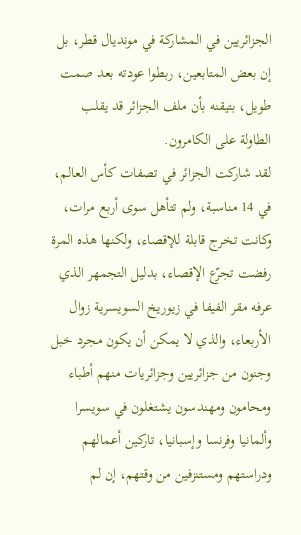الجزائريين في المشاركة في مونديال قطر، بل إن بعض المتابعين، ربطوا عودته بعد صمت طويل، بتيقنه بأن ملف الجزائر قد يقلب الطاولة على الكامرون.
لقد شاركت الجزائر في تصفات كأس العالم، في 14 مناسبة، ولم تتأهل سوى أربع مرات، وكانت تخرج قابلة للإقصاء، ولكنها هذه المرة رفضت تجرّع الإقصاء، بدليل التجمهر الذي عرفه مقر الفيفا في زيوريخ السويسرية زوال الأربعاء، والذي لا يمكن أن يكون مجرد خبل وجنون من جزائريين وجزائريات منهم أطباء ومحامون ومهندسون يشتغلون في سويسرا وألمانيا وفرنسا وإسبانيا، تاركين أعمالهم ودراستهم ومستنزفين من وقتهم، إن لم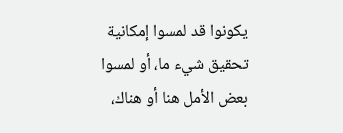يكونوا قد لمسوا إمكانية تحقيق شيء ما، أو لمسوا بعض الأمل هنا أو هناك،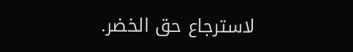لاسترجاع حق الخضر.